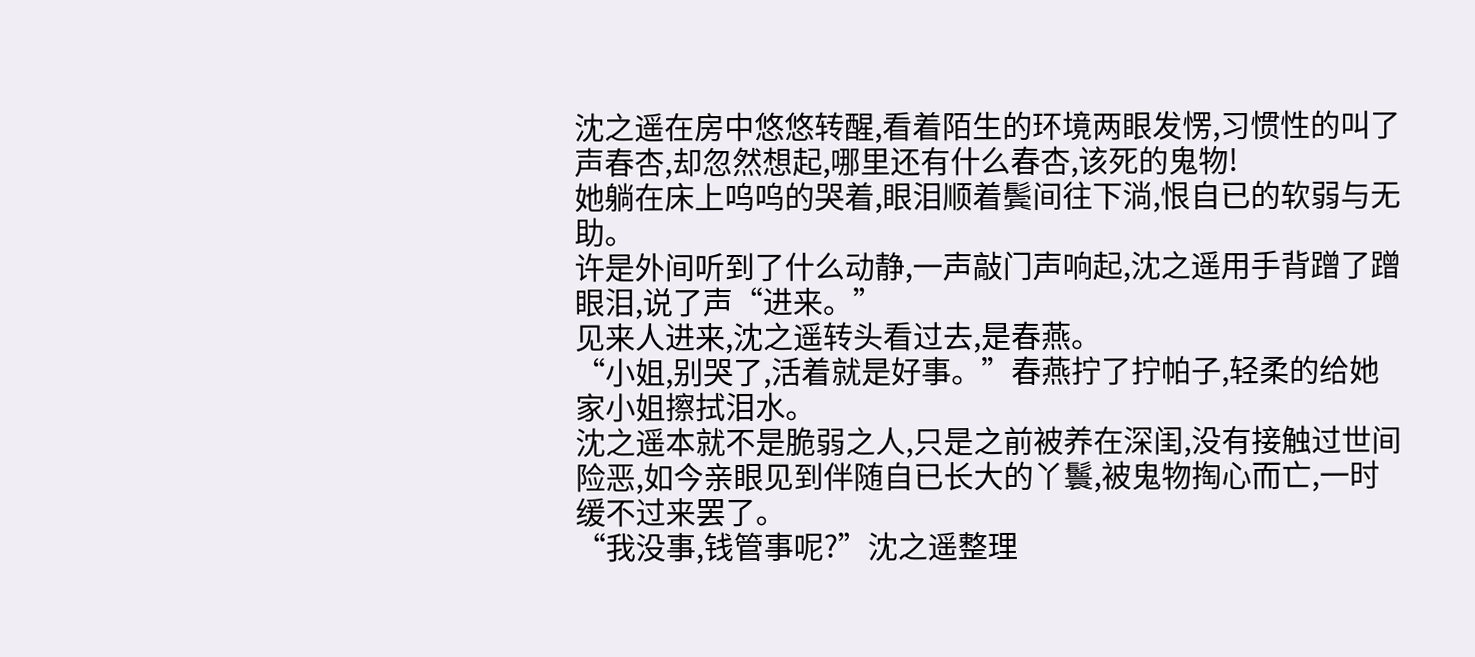沈之遥在房中悠悠转醒,看着陌生的环境两眼发愣,习惯性的叫了声春杏,却忽然想起,哪里还有什么春杏,该死的鬼物!
她躺在床上呜呜的哭着,眼泪顺着鬓间往下淌,恨自已的软弱与无助。
许是外间听到了什么动静,一声敲门声响起,沈之遥用手背蹭了蹭眼泪,说了声“进来。”
见来人进来,沈之遥转头看过去,是春燕。
“小姐,别哭了,活着就是好事。”春燕拧了拧帕子,轻柔的给她家小姐擦拭泪水。
沈之遥本就不是脆弱之人,只是之前被养在深闺,没有接触过世间险恶,如今亲眼见到伴随自已长大的丫鬟,被鬼物掏心而亡,一时缓不过来罢了。
“我没事,钱管事呢?”沈之遥整理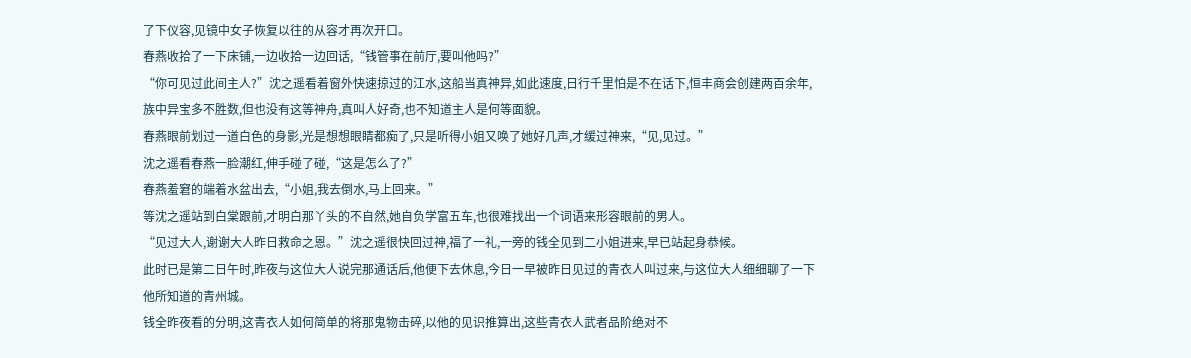了下仪容,见镜中女子恢复以往的从容才再次开口。
春燕收拾了一下床铺,一边收拾一边回话,“钱管事在前厅,要叫他吗?”
“你可见过此间主人?”沈之遥看着窗外快速掠过的江水,这船当真神异,如此速度,日行千里怕是不在话下,恒丰商会创建两百余年,族中异宝多不胜数,但也没有这等神舟,真叫人好奇,也不知道主人是何等面貌。
春燕眼前划过一道白色的身影,光是想想眼睛都痴了,只是听得小姐又唤了她好几声,才缓过神来,“见,见过。”
沈之遥看春燕一脸潮红,伸手碰了碰,“这是怎么了?”
春燕羞窘的端着水盆出去,“小姐,我去倒水,马上回来。”
等沈之遥站到白棠跟前,才明白那丫头的不自然,她自负学富五车,也很难找出一个词语来形容眼前的男人。
“见过大人,谢谢大人昨日救命之恩。”沈之遥很快回过神,福了一礼,一旁的钱全见到二小姐进来,早已站起身恭候。
此时已是第二日午时,昨夜与这位大人说完那通话后,他便下去休息,今日一早被昨日见过的青衣人叫过来,与这位大人细细聊了一下他所知道的青州城。
钱全昨夜看的分明,这青衣人如何简单的将那鬼物击碎,以他的见识推算出,这些青衣人武者品阶绝对不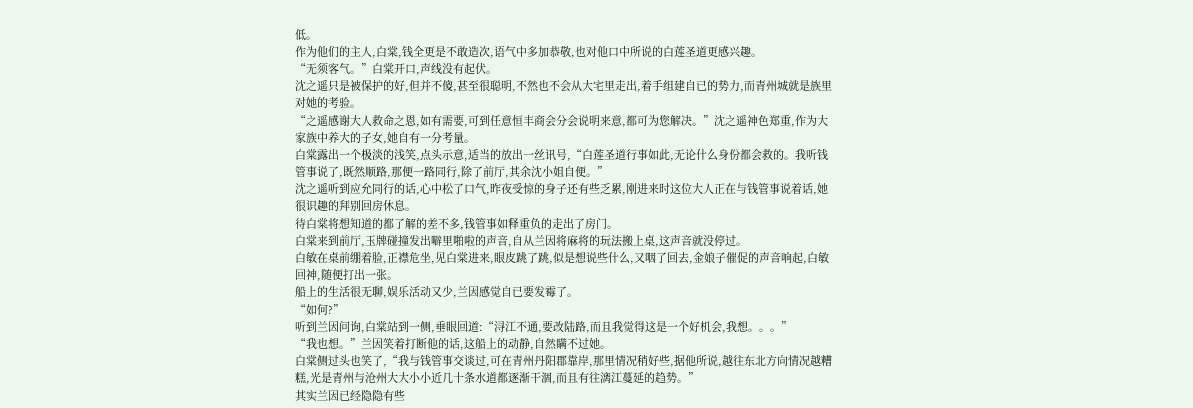低。
作为他们的主人,白棠,钱全更是不敢造次,语气中多加恭敬,也对他口中所说的白莲圣道更感兴趣。
“无须客气。”白棠开口,声线没有起伏。
沈之遥只是被保护的好,但并不傻,甚至很聪明,不然也不会从大宅里走出,着手组建自已的势力,而青州城就是族里对她的考验。
“之遥感谢大人救命之恩,如有需要,可到任意恒丰商会分会说明来意,都可为您解决。”沈之遥神色郑重,作为大家族中养大的子女,她自有一分考量。
白棠露出一个极淡的浅笑,点头示意,适当的放出一丝讯号,“白莲圣道行事如此,无论什么身份都会救的。我听钱管事说了,既然顺路,那便一路同行,除了前厅,其余沈小姐自便。”
沈之遥听到应允同行的话,心中松了口气,昨夜受惊的身子还有些乏累,刚进来时这位大人正在与钱管事说着话,她很识趣的拜别回房休息。
待白棠将想知道的都了解的差不多,钱管事如释重负的走出了房门。
白棠来到前厅,玉牌碰撞发出噼里啪啦的声音,自从兰因将麻将的玩法搬上桌,这声音就没停过。
白敏在桌前绷着脸,正襟危坐,见白棠进来,眼皮跳了跳,似是想说些什么,又咽了回去,金娘子催促的声音响起,白敏回神,随便打出一张。
船上的生活很无聊,娱乐活动又少,兰因感觉自已要发霉了。
“如何?”
听到兰因问询,白棠站到一侧,垂眼回道:“浔江不通,要改陆路,而且我觉得这是一个好机会,我想。。。”
“我也想。”兰因笑着打断他的话,这船上的动静,自然瞒不过她。
白棠侧过头也笑了,“我与钱管事交谈过,可在青州丹阳郡靠岸,那里情况稍好些,据他所说,越往东北方向情况越糟糕,光是青州与沧州大大小小近几十条水道都逐渐干涸,而且有往漓江蔓延的趋势。”
其实兰因已经隐隐有些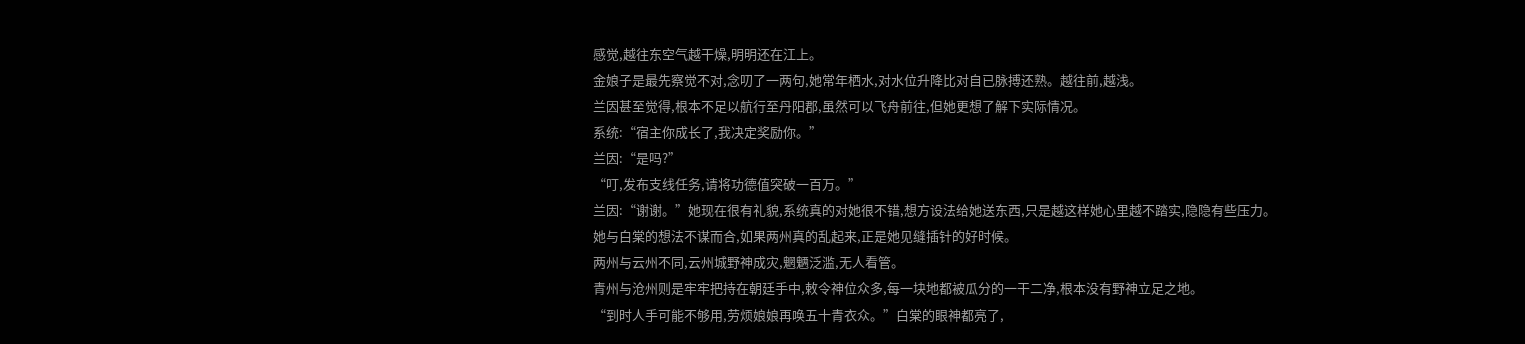感觉,越往东空气越干燥,明明还在江上。
金娘子是最先察觉不对,念叨了一两句,她常年栖水,对水位升降比对自已脉搏还熟。越往前,越浅。
兰因甚至觉得,根本不足以航行至丹阳郡,虽然可以飞舟前往,但她更想了解下实际情况。
系统:“宿主你成长了,我决定奖励你。”
兰因:“是吗?”
“叮,发布支线任务,请将功德值突破一百万。”
兰因:“谢谢。”她现在很有礼貌,系统真的对她很不错,想方设法给她送东西,只是越这样她心里越不踏实,隐隐有些压力。
她与白棠的想法不谋而合,如果两州真的乱起来,正是她见缝插针的好时候。
两州与云州不同,云州城野神成灾,魍魉泛滥,无人看管。
青州与沧州则是牢牢把持在朝廷手中,敕令神位众多,每一块地都被瓜分的一干二净,根本没有野神立足之地。
“到时人手可能不够用,劳烦娘娘再唤五十青衣众。”白棠的眼神都亮了,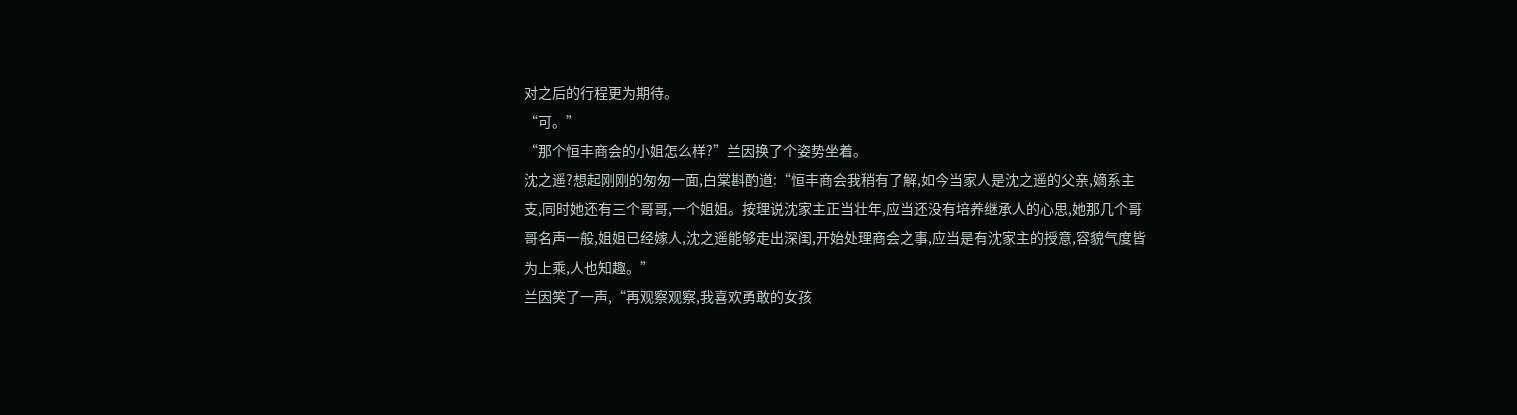对之后的行程更为期待。
“可。”
“那个恒丰商会的小姐怎么样?”兰因换了个姿势坐着。
沈之遥?想起刚刚的匆匆一面,白棠斟酌道:“恒丰商会我稍有了解,如今当家人是沈之遥的父亲,嫡系主支,同时她还有三个哥哥,一个姐姐。按理说沈家主正当壮年,应当还没有培养继承人的心思,她那几个哥哥名声一般,姐姐已经嫁人,沈之遥能够走出深闺,开始处理商会之事,应当是有沈家主的授意,容貌气度皆为上乘,人也知趣。”
兰因笑了一声,“再观察观察,我喜欢勇敢的女孩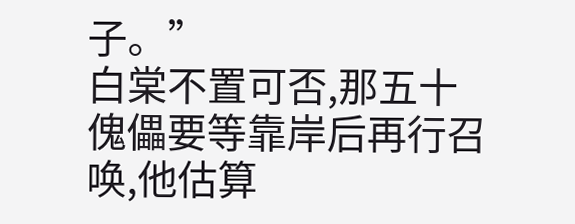子。”
白棠不置可否,那五十傀儡要等靠岸后再行召唤,他估算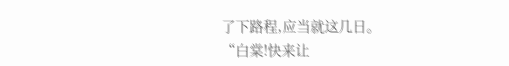了下路程,应当就这几日。
“白棠!快来让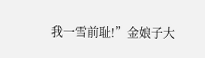我一雪前耻!”金娘子大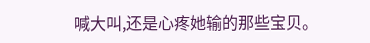喊大叫,还是心疼她输的那些宝贝。